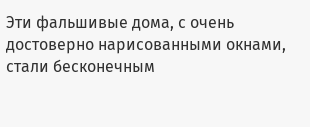Эти фальшивые дома, с очень достоверно нарисованными окнами, стали бесконечным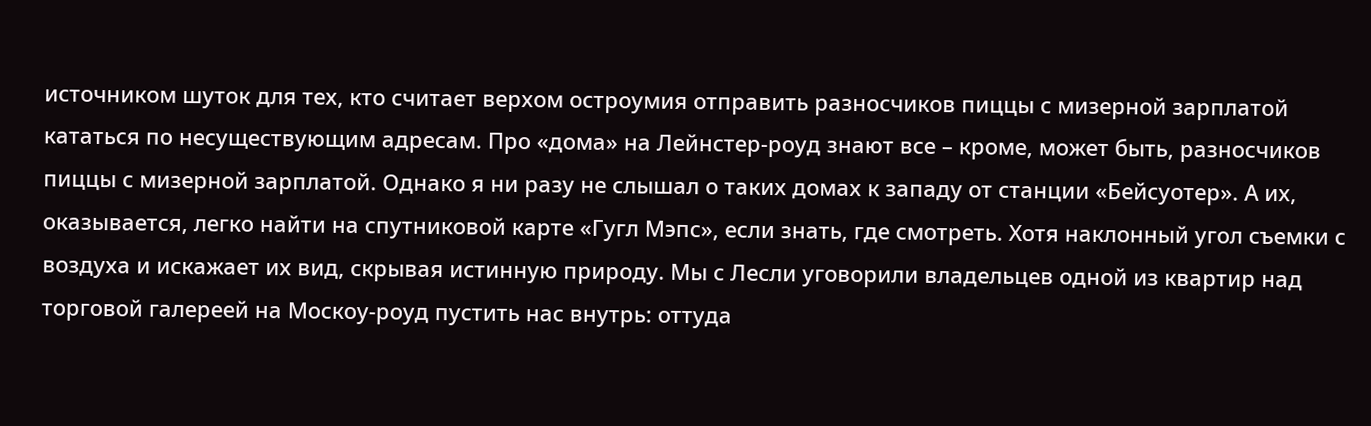источником шуток для тех, кто считает верхом остроумия отправить разносчиков пиццы с мизерной зарплатой кататься по несуществующим адресам. Про «дома» на Лейнстер-роуд знают все – кроме, может быть, разносчиков пиццы с мизерной зарплатой. Однако я ни разу не слышал о таких домах к западу от станции «Бейсуотер». А их, оказывается, легко найти на спутниковой карте «Гугл Мэпс», если знать, где смотреть. Хотя наклонный угол съемки с воздуха и искажает их вид, скрывая истинную природу. Мы с Лесли уговорили владельцев одной из квартир над торговой галереей на Москоу-роуд пустить нас внутрь: оттуда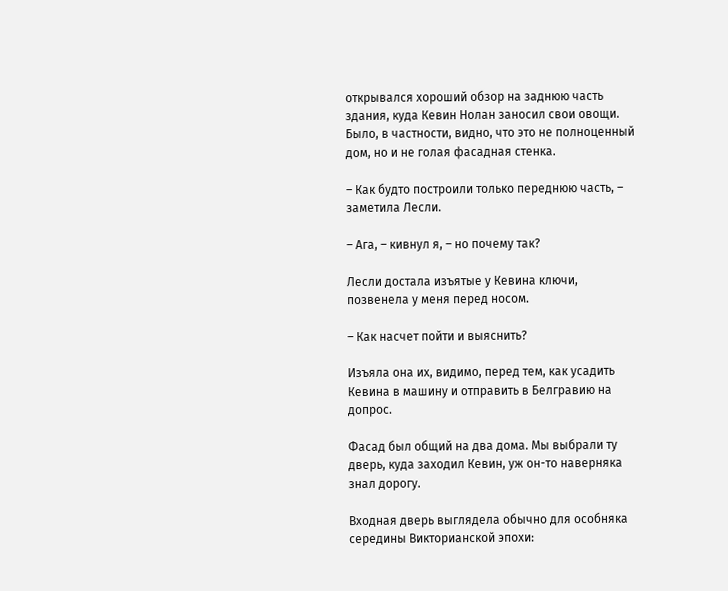открывался хороший обзор на заднюю часть здания, куда Кевин Нолан заносил свои овощи. Было, в частности, видно, что это не полноценный дом, но и не голая фасадная стенка.

– Как будто построили только переднюю часть, – заметила Лесли.

– Ага, – кивнул я, – но почему так?

Лесли достала изъятые у Кевина ключи, позвенела у меня перед носом.

– Как насчет пойти и выяснить?

Изъяла она их, видимо, перед тем, как усадить Кевина в машину и отправить в Белгравию на допрос.

Фасад был общий на два дома. Мы выбрали ту дверь, куда заходил Кевин, уж он-то наверняка знал дорогу.

Входная дверь выглядела обычно для особняка середины Викторианской эпохи: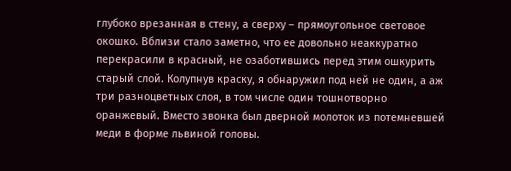глубоко врезанная в стену, а сверху – прямоугольное световое окошко. Вблизи стало заметно, что ее довольно неаккуратно перекрасили в красный, не озаботившись перед этим ошкурить старый слой. Колупнув краску, я обнаружил под ней не один, а аж три разноцветных слоя, в том числе один тошнотворно оранжевый. Вместо звонка был дверной молоток из потемневшей меди в форме львиной головы.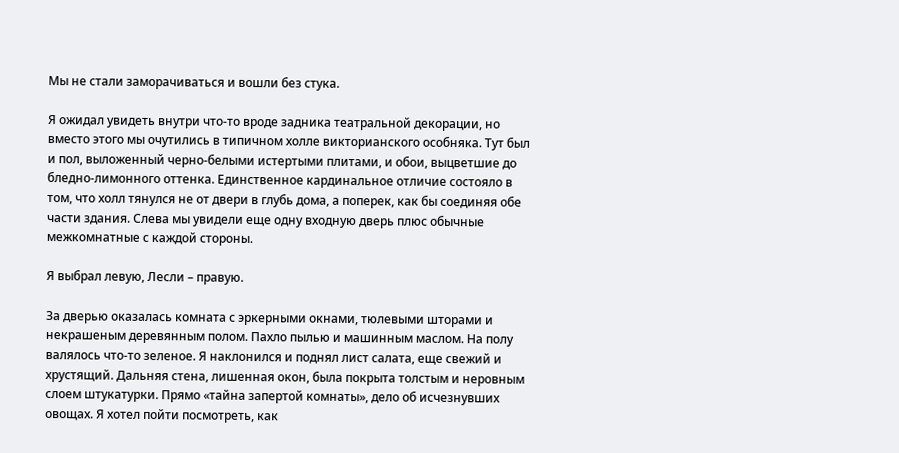Мы не стали заморачиваться и вошли без стука.

Я ожидал увидеть внутри что-то вроде задника театральной декорации, но вместо этого мы очутились в типичном холле викторианского особняка. Тут был и пол, выложенный черно-белыми истертыми плитами, и обои, выцветшие до бледно-лимонного оттенка. Единственное кардинальное отличие состояло в том, что холл тянулся не от двери в глубь дома, а поперек, как бы соединяя обе части здания. Слева мы увидели еще одну входную дверь плюс обычные межкомнатные с каждой стороны.

Я выбрал левую, Лесли – правую.

За дверью оказалась комната с эркерными окнами, тюлевыми шторами и некрашеным деревянным полом. Пахло пылью и машинным маслом. На полу валялось что-то зеленое. Я наклонился и поднял лист салата, еще свежий и хрустящий. Дальняя стена, лишенная окон, была покрыта толстым и неровным слоем штукатурки. Прямо «тайна запертой комнаты», дело об исчезнувших овощах. Я хотел пойти посмотреть, как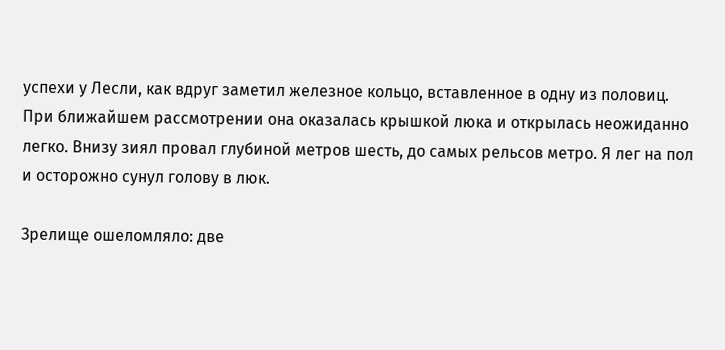успехи у Лесли, как вдруг заметил железное кольцо, вставленное в одну из половиц. При ближайшем рассмотрении она оказалась крышкой люка и открылась неожиданно легко. Внизу зиял провал глубиной метров шесть, до самых рельсов метро. Я лег на пол и осторожно сунул голову в люк.

Зрелище ошеломляло: две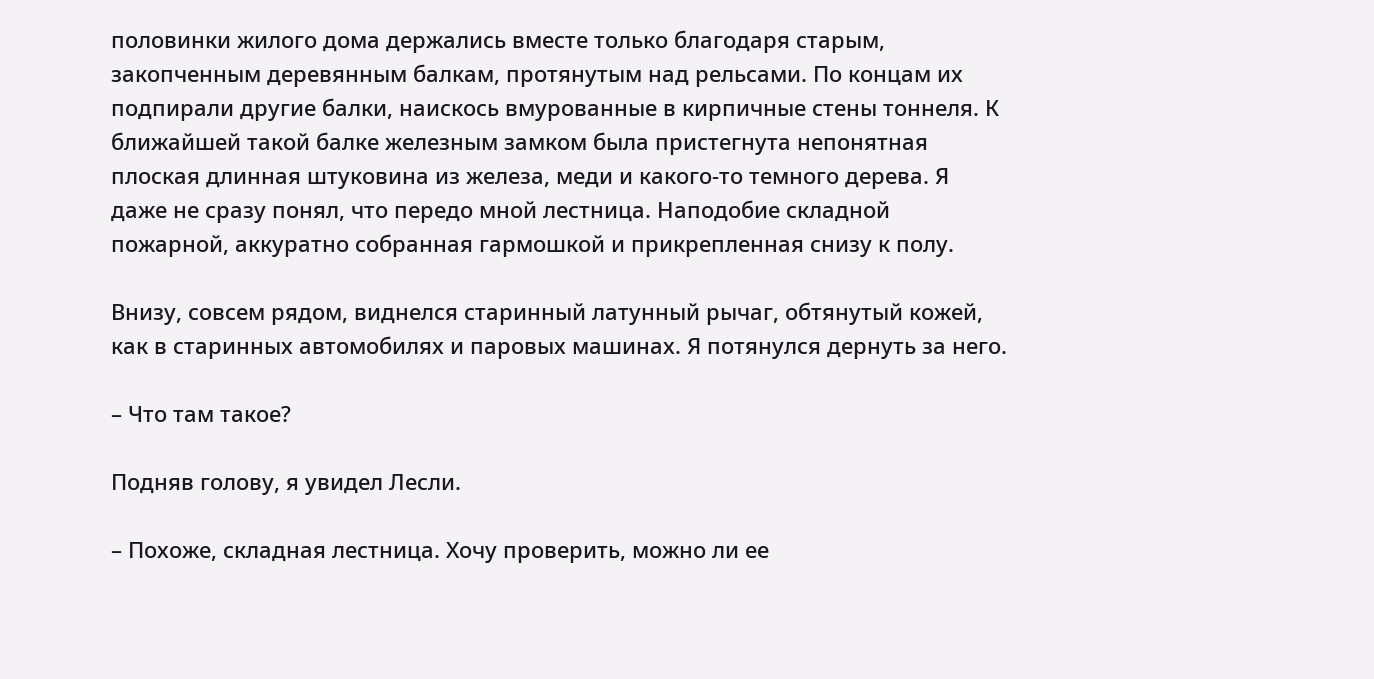половинки жилого дома держались вместе только благодаря старым, закопченным деревянным балкам, протянутым над рельсами. По концам их подпирали другие балки, наискось вмурованные в кирпичные стены тоннеля. К ближайшей такой балке железным замком была пристегнута непонятная плоская длинная штуковина из железа, меди и какого-то темного дерева. Я даже не сразу понял, что передо мной лестница. Наподобие складной пожарной, аккуратно собранная гармошкой и прикрепленная снизу к полу.

Внизу, совсем рядом, виднелся старинный латунный рычаг, обтянутый кожей, как в старинных автомобилях и паровых машинах. Я потянулся дернуть за него.

– Что там такое?

Подняв голову, я увидел Лесли.

– Похоже, складная лестница. Хочу проверить, можно ли ее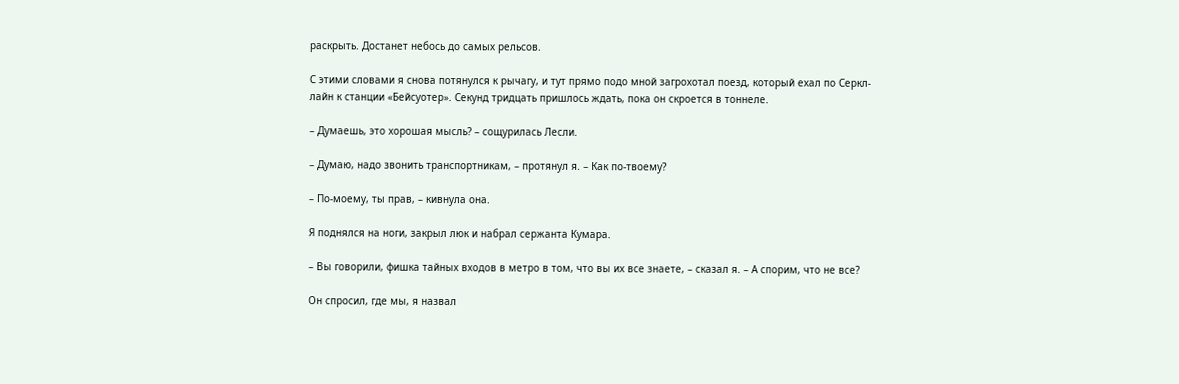раскрыть. Достанет небось до самых рельсов.

С этими словами я снова потянулся к рычагу, и тут прямо подо мной загрохотал поезд, который ехал по Серкл-лайн к станции «Бейсуотер». Секунд тридцать пришлось ждать, пока он скроется в тоннеле.

– Думаешь, это хорошая мысль? – сощурилась Лесли.

– Думаю, надо звонить транспортникам, – протянул я. – Как по-твоему?

– По-моему, ты прав, – кивнула она.

Я поднялся на ноги, закрыл люк и набрал сержанта Кумара.

– Вы говорили, фишка тайных входов в метро в том, что вы их все знаете, – сказал я. – А спорим, что не все?

Он спросил, где мы, я назвал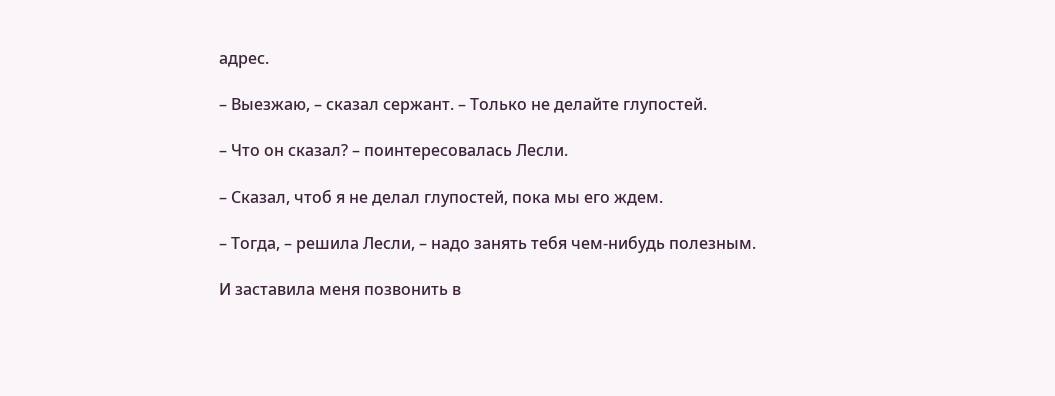адрес.

– Выезжаю, – сказал сержант. – Только не делайте глупостей.

– Что он сказал? – поинтересовалась Лесли.

– Сказал, чтоб я не делал глупостей, пока мы его ждем.

– Тогда, – решила Лесли, – надо занять тебя чем-нибудь полезным.

И заставила меня позвонить в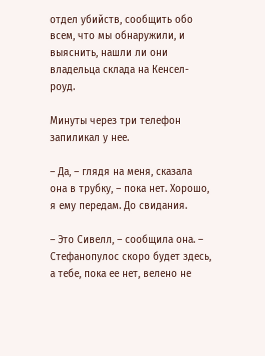отдел убийств, сообщить обо всем, что мы обнаружили, и выяснить, нашли ли они владельца склада на Кенсел-роуд.

Минуты через три телефон запиликал у нее.

– Да, – глядя на меня, сказала она в трубку, – пока нет. Хорошо, я ему передам. До свидания.

– Это Сивелл, – сообщила она. – Стефанопулос скоро будет здесь, а тебе, пока ее нет, велено не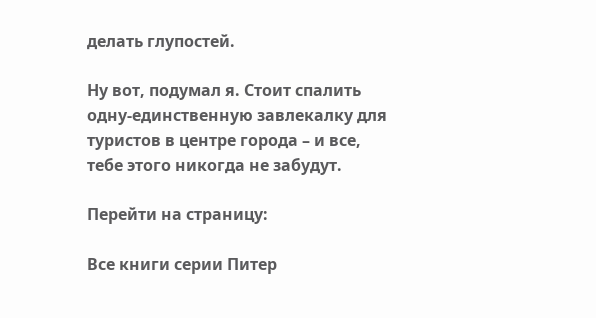делать глупостей.

Ну вот, подумал я. Стоит спалить одну-единственную завлекалку для туристов в центре города – и все, тебе этого никогда не забудут.

Перейти на страницу:

Все книги серии Питер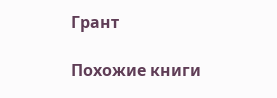Грант

Похожие книги